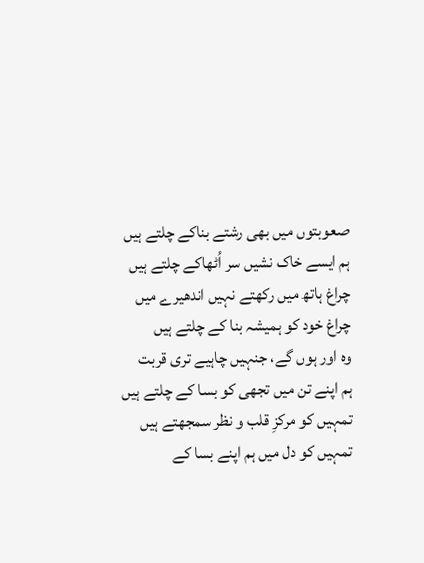صعوبتوں میں بھی رشتے بناکے چلتے ہیں
ہم ایسے خاک نشیں سر اُٹھاکے چلتے ہیں
چراغ ہاتھ میں رکھتے نہیں اندھیرے میں
چراغ خود کو ہمیشہ بنا کے چلتے ہیں
وہ اور ہوں گے، جنہیں چاہیے تری قربت
ہم اپنے تن میں تجھی کو بسا کے چلتے ہیں
تمہیں کو مرکزِ قلب و نظر سمجھتے ہیں
تمہیں کو دل میں ہم اپنے بسا کے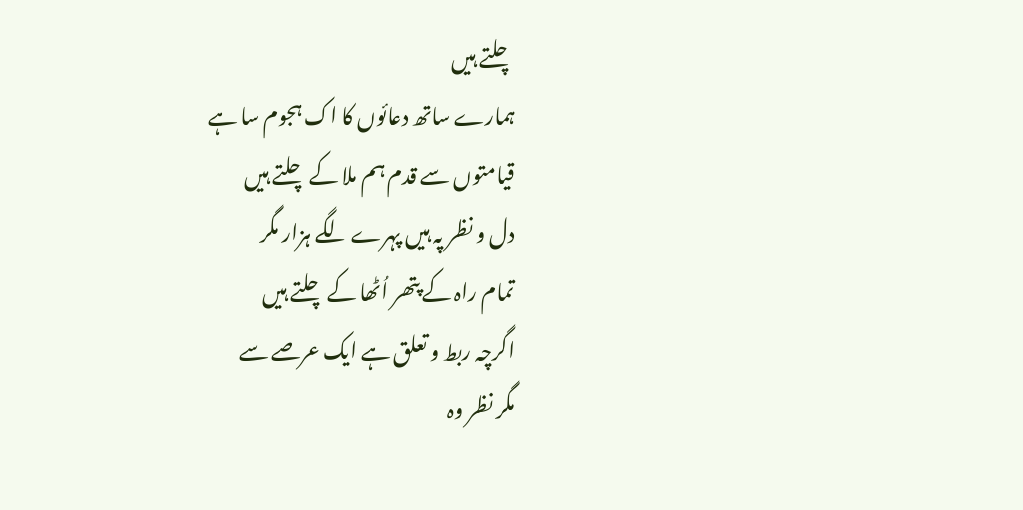چلتے ہیں
ہمارے ساتھ دعائوں کا اک ہجوم سا ہے
قیامتوں سے قدم ہم ملا کے چلتے ہیں
دل و نظر پہ ہیں پہرے لگے ہزار مگر
تمام راہ کے پتھر اُٹھا کے چلتے ہیں
اگرچہ ربط و تعلق ہے ایک عرصے سے
مگر نظر وہ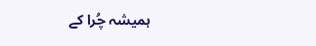ہمیشہ چُرا کے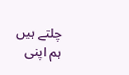چلتے ہیں
ہم اپنی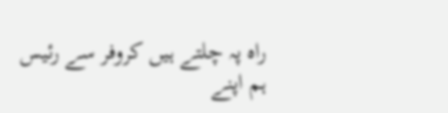راہ پہ چلتے ہیں کروفر سے رئیس
ہم اپنے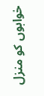خوابوں کو منزل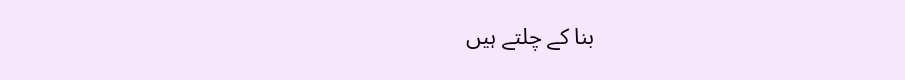بنا کے چلتے ہیں